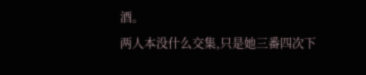酒。
两人本没什么交集,只是她三番四次下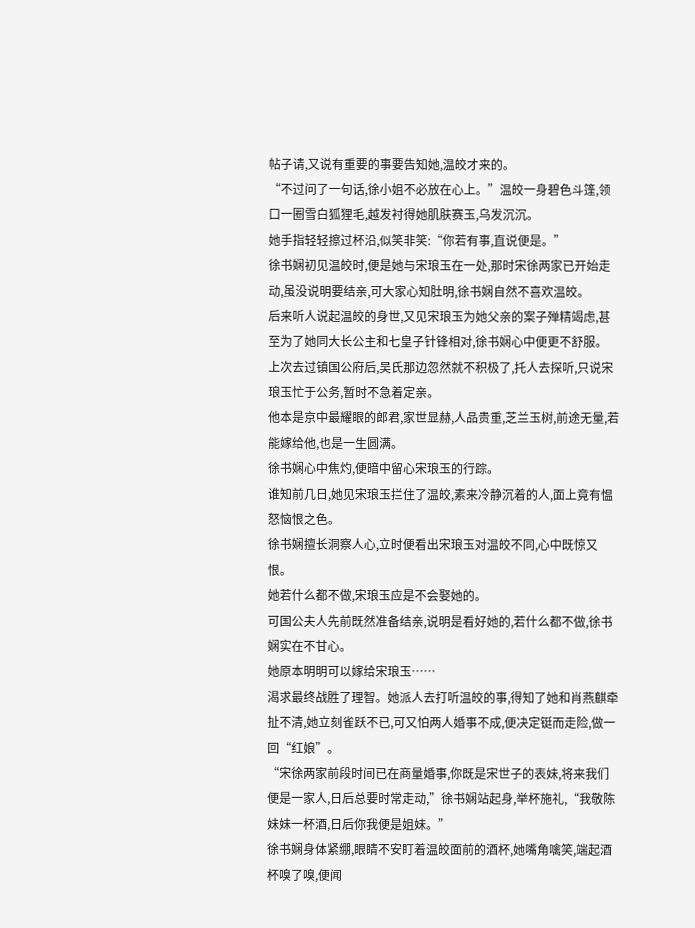帖子请,又说有重要的事要告知她,温皎才来的。
“不过问了一句话,徐小姐不必放在心上。”温皎一身碧色斗篷,领口一圈雪白狐狸毛,越发衬得她肌肤赛玉,乌发沉沉。
她手指轻轻擦过杯沿,似笑非笑:“你若有事,直说便是。”
徐书娴初见温皎时,便是她与宋琅玉在一处,那时宋徐两家已开始走动,虽没说明要结亲,可大家心知肚明,徐书娴自然不喜欢温皎。
后来听人说起温皎的身世,又见宋琅玉为她父亲的案子殚精竭虑,甚至为了她同大长公主和七皇子针锋相对,徐书娴心中便更不舒服。
上次去过镇国公府后,吴氏那边忽然就不积极了,托人去探听,只说宋琅玉忙于公务,暂时不急着定亲。
他本是京中最耀眼的郎君,家世显赫,人品贵重,芝兰玉树,前途无量,若能嫁给他,也是一生圆满。
徐书娴心中焦灼,便暗中留心宋琅玉的行踪。
谁知前几日,她见宋琅玉拦住了温皎,素来冷静沉着的人,面上竟有愠怒恼恨之色。
徐书娴擅长洞察人心,立时便看出宋琅玉对温皎不同,心中既惊又恨。
她若什么都不做,宋琅玉应是不会娶她的。
可国公夫人先前既然准备结亲,说明是看好她的,若什么都不做,徐书娴实在不甘心。
她原本明明可以嫁给宋琅玉……
渴求最终战胜了理智。她派人去打听温皎的事,得知了她和肖燕麒牵扯不清,她立刻雀跃不已,可又怕两人婚事不成,便决定铤而走险,做一回“红娘”。
“宋徐两家前段时间已在商量婚事,你既是宋世子的表妹,将来我们便是一家人,日后总要时常走动,”徐书娴站起身,举杯施礼,“我敬陈妹妹一杯酒,日后你我便是姐妹。”
徐书娴身体紧绷,眼睛不安盯着温皎面前的酒杯,她嘴角噙笑,端起酒杯嗅了嗅,便闻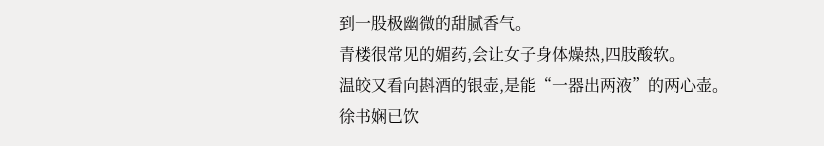到一股极幽微的甜腻香气。
青楼很常见的媚药,会让女子身体燥热,四肢酸软。
温皎又看向斟酒的银壶,是能“一器出两液”的两心壶。
徐书娴已饮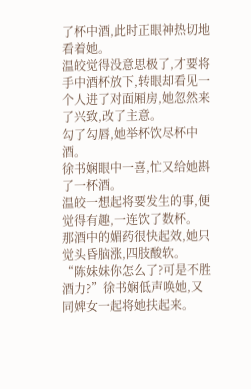了杯中酒,此时正眼神热切地看着她。
温皎觉得没意思极了,才要将手中酒杯放下,转眼却看见一个人进了对面厢房,她忽然来了兴致,改了主意。
勾了勾唇,她举杯饮尽杯中酒。
徐书娴眼中一喜,忙又给她斟了一杯酒。
温皎一想起将要发生的事,便觉得有趣,一连饮了数杯。
那酒中的媚药很快起效,她只觉头昏脑涨,四肢酸软。
“陈妹妹你怎么了?可是不胜酒力?”徐书娴低声唤她,又同婢女一起将她扶起来。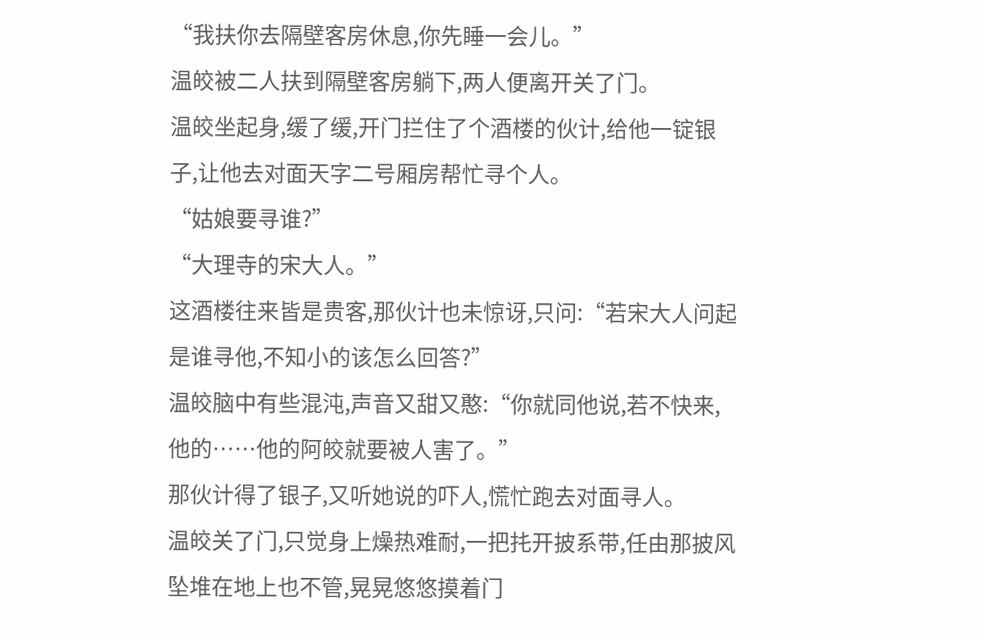“我扶你去隔壁客房休息,你先睡一会儿。”
温皎被二人扶到隔壁客房躺下,两人便离开关了门。
温皎坐起身,缓了缓,开门拦住了个酒楼的伙计,给他一锭银子,让他去对面天字二号厢房帮忙寻个人。
“姑娘要寻谁?”
“大理寺的宋大人。”
这酒楼往来皆是贵客,那伙计也未惊讶,只问:“若宋大人问起是谁寻他,不知小的该怎么回答?”
温皎脑中有些混沌,声音又甜又憨:“你就同他说,若不快来,他的……他的阿皎就要被人害了。”
那伙计得了银子,又听她说的吓人,慌忙跑去对面寻人。
温皎关了门,只觉身上燥热难耐,一把扥开披系带,任由那披风坠堆在地上也不管,晃晃悠悠摸着门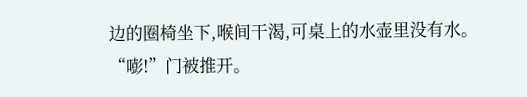边的圈椅坐下,喉间干渴,可桌上的水壶里没有水。
“嘭!”门被推开。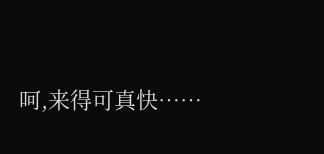呵,来得可真快……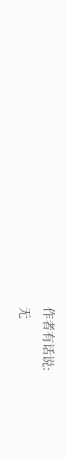作者有话说:
无